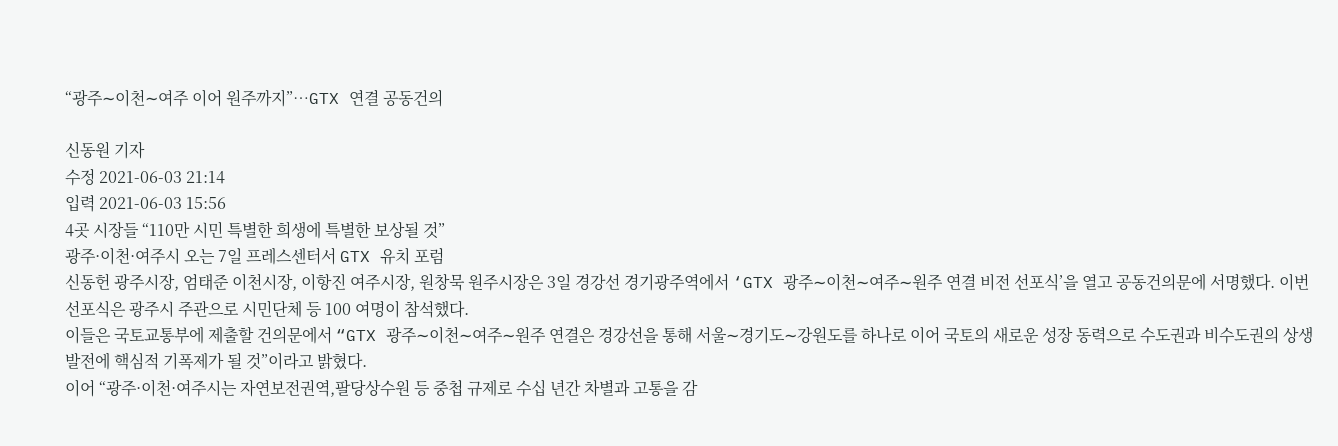“광주∼이천∼여주 이어 원주까지”…GTX 연결 공동건의

신동원 기자
수정 2021-06-03 21:14
입력 2021-06-03 15:56
4곳 시장들 “110만 시민 특별한 희생에 특별한 보상될 것”
광주·이천·여주시 오는 7일 프레스센터서 GTX 유치 포럼
신동헌 광주시장, 엄태준 이천시장, 이항진 여주시장, 원창묵 원주시장은 3일 경강선 경기광주역에서 ‘GTX 광주∼이천∼여주∼원주 연결 비전 선포식’을 열고 공동건의문에 서명했다. 이번 선포식은 광주시 주관으로 시민단체 등 100 여명이 참석했다.
이들은 국토교통부에 제출할 건의문에서 “GTX 광주∼이천∼여주∼원주 연결은 경강선을 통해 서울∼경기도∼강원도를 하나로 이어 국토의 새로운 성장 동력으로 수도권과 비수도권의 상생발전에 핵심적 기폭제가 될 것”이라고 밝혔다.
이어 “광주·이천·여주시는 자연보전권역,팔당상수원 등 중첩 규제로 수십 년간 차별과 고통을 감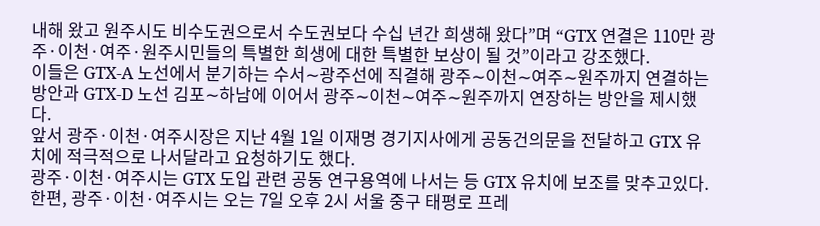내해 왔고 원주시도 비수도권으로서 수도권보다 수십 년간 희생해 왔다”며 “GTX 연결은 110만 광주·이천·여주·원주시민들의 특별한 희생에 대한 특별한 보상이 될 것”이라고 강조했다.
이들은 GTX-A 노선에서 분기하는 수서∼광주선에 직결해 광주∼이천∼여주∼원주까지 연결하는 방안과 GTX-D 노선 김포∼하남에 이어서 광주∼이천∼여주∼원주까지 연장하는 방안을 제시했다.
앞서 광주·이천·여주시장은 지난 4월 1일 이재명 경기지사에게 공동건의문을 전달하고 GTX 유치에 적극적으로 나서달라고 요청하기도 했다.
광주·이천·여주시는 GTX 도입 관련 공동 연구용역에 나서는 등 GTX 유치에 보조를 맞추고있다.
한편, 광주·이천·여주시는 오는 7일 오후 2시 서울 중구 태평로 프레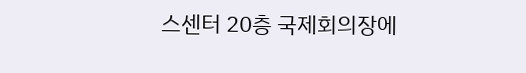스센터 20층 국제회의장에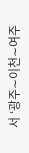서 ‘광주∼이천∼여주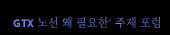GTX 노선 왜 필요한‘ 주제 포럼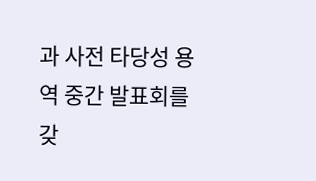과 사전 타당성 용역 중간 발표회를 갖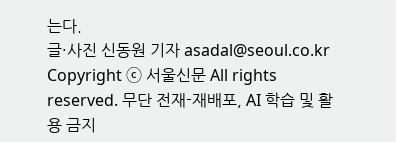는다.
글·사진 신동원 기자 asadal@seoul.co.kr
Copyright ⓒ 서울신문 All rights reserved. 무단 전재-재배포, AI 학습 및 활용 금지